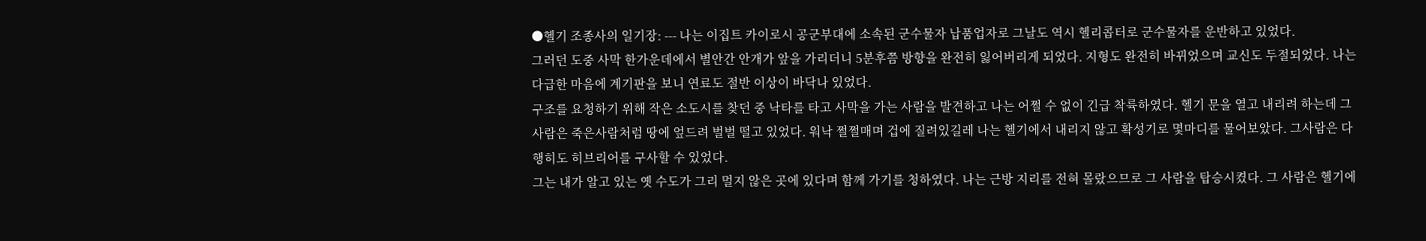●헬기 조종사의 일기장: --- 나는 이집트 카이로시 공군부대에 소속된 군수물자 납품업자로 그날도 역시 헬리콥터로 군수물자를 운반하고 있었다.
그러던 도중 사막 한가운데에서 별안간 안개가 앞을 가리더니 5분후쯤 방향을 완전히 잃어버리게 되었다. 지형도 완전히 바뀌었으며 교신도 두절되었다. 나는 다급한 마음에 계기판을 보니 연료도 절반 이상이 바닥나 있었다.
구조를 요청하기 위해 작은 소도시를 찾던 중 낙타를 타고 사막을 가는 사람을 발견하고 나는 어쩔 수 없이 긴급 착륙하였다. 헬기 문을 열고 내리려 하는데 그 사람은 죽은사람처럼 땅에 엎드려 벌벌 떨고 있었다. 워낙 쩔쩔매며 겁에 질려있길레 나는 헬기에서 내리지 않고 확성기로 몇마디를 물어보았다. 그사람은 다행히도 히브리어를 구사할 수 있었다.
그는 내가 알고 있는 옛 수도가 그리 멀지 않은 곳에 있다며 함께 가기를 청하였다. 나는 근방 지리를 전혀 몰랐으므로 그 사람을 탑승시켰다. 그 사람은 헬기에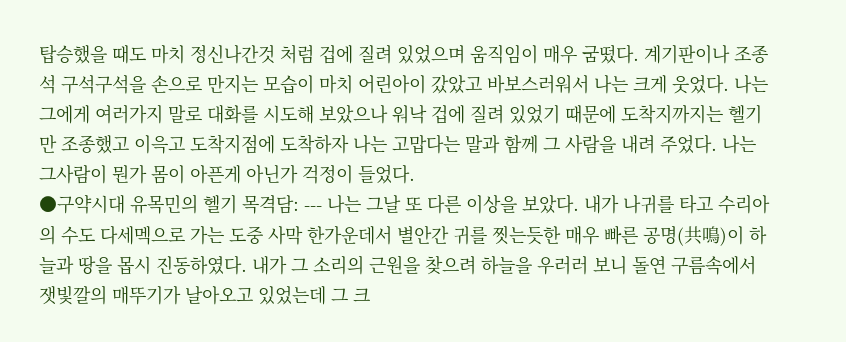탑승했을 때도 마치 정신나간것 처럼 겁에 질려 있었으며 움직임이 매우 굼떴다. 계기판이나 조종석 구석구석을 손으로 만지는 모습이 마치 어린아이 갔았고 바보스러워서 나는 크게 웃었다. 나는 그에게 여러가지 말로 대화를 시도해 보았으나 워낙 겁에 질려 있었기 때문에 도착지까지는 헬기만 조종했고 이윽고 도착지점에 도착하자 나는 고맙다는 말과 함께 그 사람을 내려 주었다. 나는 그사람이 뭔가 몸이 아픈게 아닌가 걱정이 들었다.
●구약시대 유목민의 헬기 목격담: --- 나는 그날 또 다른 이상을 보았다. 내가 나귀를 타고 수리아의 수도 다세멕으로 가는 도중 사막 한가운데서 별안간 귀를 찟는듯한 매우 빠른 공명(共鳴)이 하늘과 땅을 몹시 진동하였다. 내가 그 소리의 근원을 찾으려 하늘을 우러러 보니 돌연 구름속에서 잿빛깔의 매뚜기가 날아오고 있었는데 그 크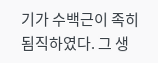기가 수백근이 족히 됨직하였다. 그 생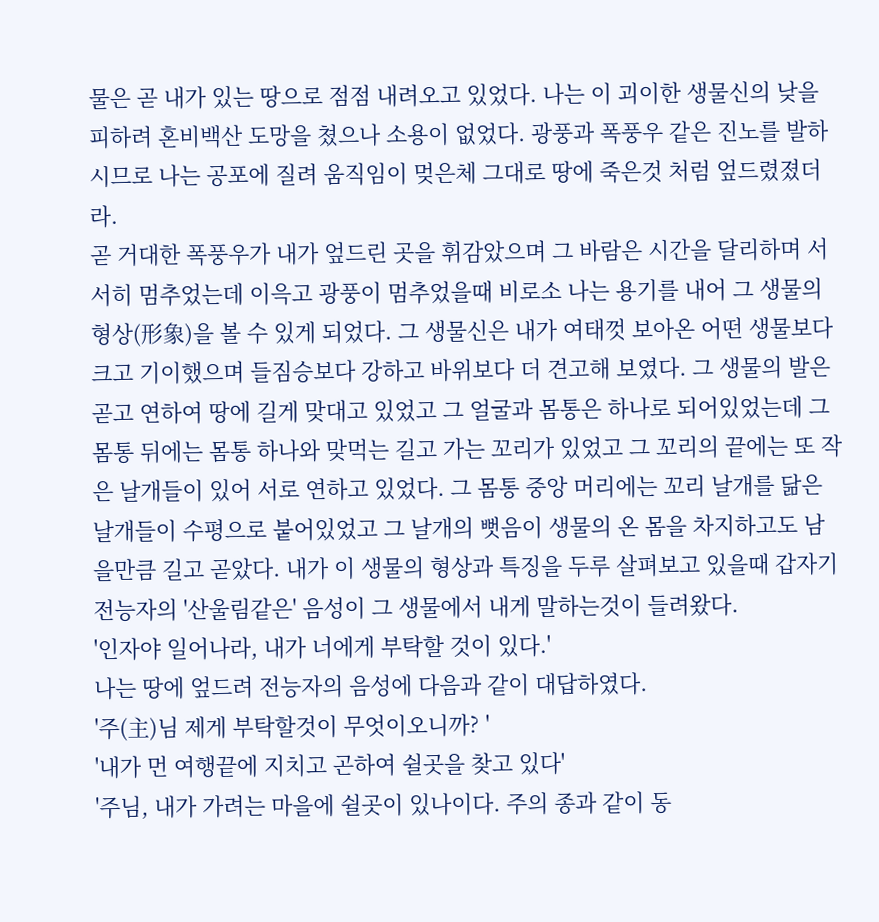물은 곧 내가 있는 땅으로 점점 내려오고 있었다. 나는 이 괴이한 생물신의 낮을 피하려 혼비백산 도망을 쳤으나 소용이 없었다. 광풍과 폭풍우 같은 진노를 발하시므로 나는 공포에 질려 움직임이 멎은체 그대로 땅에 죽은것 처럼 엎드렸졌더라.
곧 거대한 폭풍우가 내가 엎드린 곳을 휘감았으며 그 바람은 시간을 달리하며 서서히 멈추었는데 이윽고 광풍이 멈추었을때 비로소 나는 용기를 내어 그 생물의 형상(形象)을 볼 수 있게 되었다. 그 생물신은 내가 여태껏 보아온 어떤 생물보다 크고 기이했으며 들짐승보다 강하고 바위보다 더 견고해 보였다. 그 생물의 발은 곧고 연하여 땅에 길게 맞대고 있었고 그 얼굴과 몸통은 하나로 되어있었는데 그 몸통 뒤에는 몸통 하나와 맞먹는 길고 가는 꼬리가 있었고 그 꼬리의 끝에는 또 작은 날개들이 있어 서로 연하고 있었다. 그 몸통 중앙 머리에는 꼬리 날개를 닮은 날개들이 수평으로 붙어있었고 그 날개의 뻣음이 생물의 온 몸을 차지하고도 남을만큼 길고 곧았다. 내가 이 생물의 형상과 특징을 두루 살펴보고 있을때 갑자기 전능자의 '산울림같은' 음성이 그 생물에서 내게 말하는것이 들려왔다.
'인자야 일어나라, 내가 너에게 부탁할 것이 있다.'
나는 땅에 엎드려 전능자의 음성에 다음과 같이 대답하였다.
'주(主)님 제게 부탁할것이 무엇이오니까? '
'내가 먼 여행끝에 지치고 곤하여 쉴곳을 찾고 있다'
'주님, 내가 가려는 마을에 쉴곳이 있나이다. 주의 종과 같이 동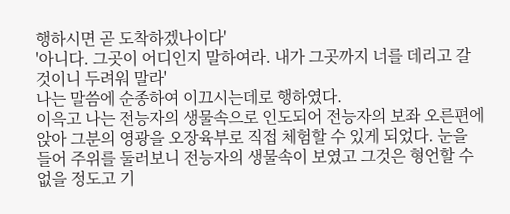행하시면 곧 도착하겠나이다'
'아니다. 그곳이 어디인지 말하여라. 내가 그곳까지 너를 데리고 갈것이니 두려워 말라'
나는 말씀에 순종하여 이끄시는데로 행하였다.
이윽고 나는 전능자의 생물속으로 인도되어 전능자의 보좌 오른편에 앉아 그분의 영광을 오장육부로 직접 체험할 수 있게 되었다. 눈을 들어 주위를 둘러보니 전능자의 생물속이 보였고 그것은 형언할 수 없을 정도고 기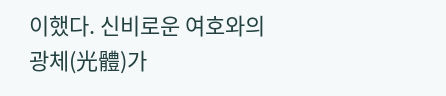이했다. 신비로운 여호와의 광체(光體)가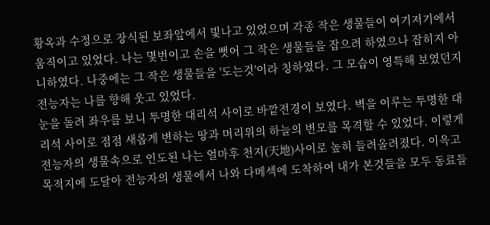황옥과 수정으로 장식된 보좌앞에서 빛나고 있었으며 각종 작은 생물들이 여기저기에서 움직이고 있었다. 나는 몇번이고 손을 뻣어 그 작은 생물들을 잡으려 하였으나 잡히지 아니하였다. 나중에는 그 작은 생물들을 '도는것'이라 칭하였다. 그 모습이 영특해 보였던지 전능자는 나를 향해 웃고 있었다.
눈을 돌려 좌우를 보니 투명한 대리석 사이로 바깥전경이 보였다. 벽을 이루는 투명한 대리석 사이로 점점 새롭게 변하는 땅과 머리위의 하늘의 변모를 목격할 수 있었다. 이렇게 전능자의 생물속으로 인도된 나는 얼마후 천지(天地)사이로 높히 들려올려졌다. 이윽고 목적지에 도달아 전능자의 생물에서 나와 다메섹에 도착하여 내가 본것들을 모두 동료들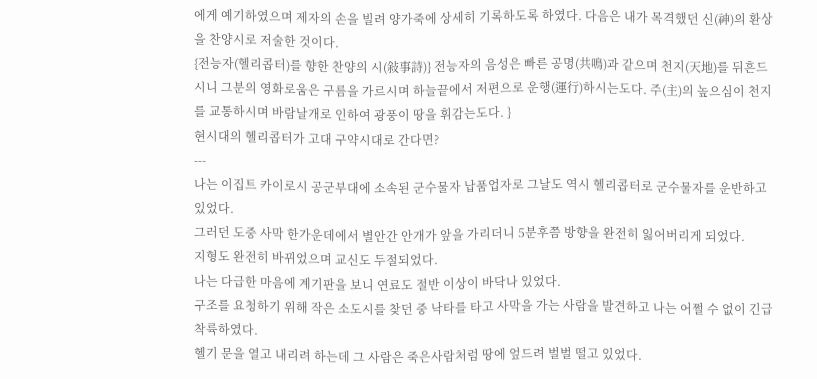에게 예기하였으며 제자의 손을 빌려 양가죽에 상세히 기록하도록 하였다. 다음은 내가 목격했던 신(神)의 환상을 찬양시로 저술한 것이다.
{전능자(헬리콥터)를 향한 찬양의 시(敍事詩)} 전능자의 음성은 빠른 공명(共鳴)과 같으며 천지(天地)를 뒤흔드시니 그분의 영화로움은 구름을 가르시며 하늘끝에서 저편으로 운행(運行)하시는도다. 주(主)의 높으심이 천지를 교통하시며 바람날개로 인하여 광풍이 땅을 휘감는도다. }
현시대의 헬리콥터가 고대 구약시대로 간다면?
---
나는 이집트 카이로시 공군부대에 소속된 군수물자 납품업자로 그날도 역시 헬리콥터로 군수물자를 운반하고 있었다.
그러던 도중 사막 한가운데에서 별안간 안개가 앞을 가리더니 5분후쯤 방향을 완전히 잃어버리게 되었다.
지형도 완전히 바뀌었으며 교신도 두절되었다.
나는 다급한 마음에 계기판을 보니 연료도 절반 이상이 바닥나 있었다.
구조를 요청하기 위해 작은 소도시를 찾던 중 낙타를 타고 사막을 가는 사람을 발견하고 나는 어쩔 수 없이 긴급 착륙하였다.
헬기 문을 열고 내리려 하는데 그 사람은 죽은사람처럼 땅에 엎드려 벌벌 떨고 있었다.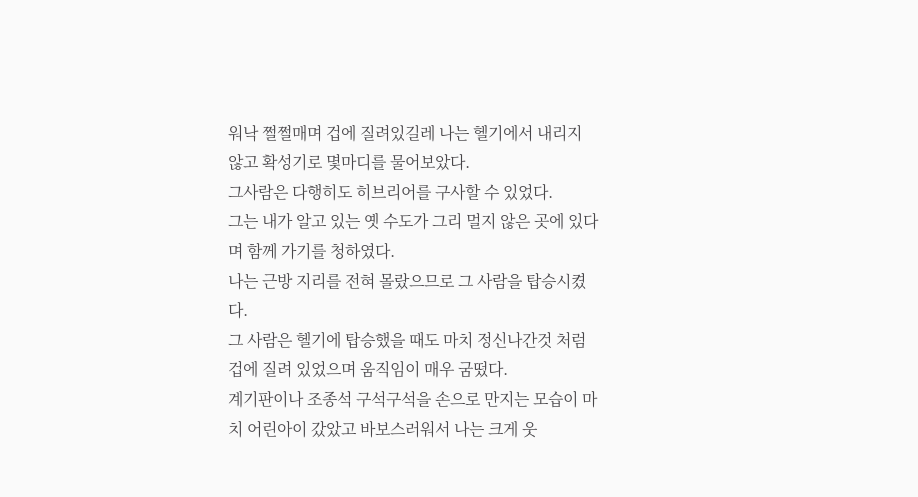워낙 쩔쩔매며 겁에 질려있길레 나는 헬기에서 내리지 않고 확성기로 몇마디를 물어보았다.
그사람은 다행히도 히브리어를 구사할 수 있었다.
그는 내가 알고 있는 옛 수도가 그리 멀지 않은 곳에 있다며 함께 가기를 청하였다.
나는 근방 지리를 전혀 몰랐으므로 그 사람을 탑승시켰다.
그 사람은 헬기에 탑승했을 때도 마치 정신나간것 처럼 겁에 질려 있었으며 움직임이 매우 굼떴다.
계기판이나 조종석 구석구석을 손으로 만지는 모습이 마치 어린아이 갔았고 바보스러워서 나는 크게 웃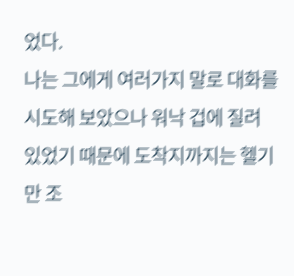었다.
나는 그에게 여러가지 말로 대화를 시도해 보았으나 워낙 겁에 질려 있었기 때문에 도착지까지는 헬기만 조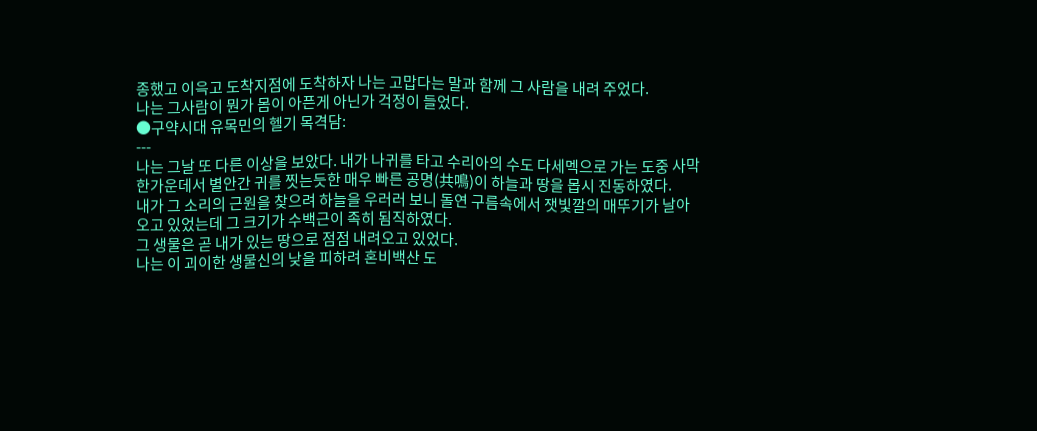종했고 이윽고 도착지점에 도착하자 나는 고맙다는 말과 함께 그 사람을 내려 주었다.
나는 그사람이 뭔가 몸이 아픈게 아닌가 걱정이 들었다.
●구약시대 유목민의 헬기 목격담:
---
나는 그날 또 다른 이상을 보았다. 내가 나귀를 타고 수리아의 수도 다세멕으로 가는 도중 사막 한가운데서 별안간 귀를 찟는듯한 매우 빠른 공명(共鳴)이 하늘과 땅을 몹시 진동하였다.
내가 그 소리의 근원을 찾으려 하늘을 우러러 보니 돌연 구름속에서 잿빛깔의 매뚜기가 날아오고 있었는데 그 크기가 수백근이 족히 됨직하였다.
그 생물은 곧 내가 있는 땅으로 점점 내려오고 있었다.
나는 이 괴이한 생물신의 낮을 피하려 혼비백산 도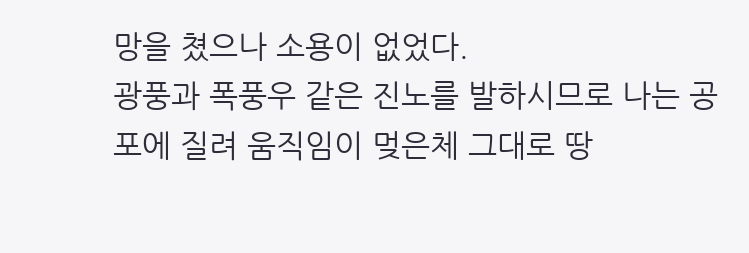망을 쳤으나 소용이 없었다.
광풍과 폭풍우 같은 진노를 발하시므로 나는 공포에 질려 움직임이 멎은체 그대로 땅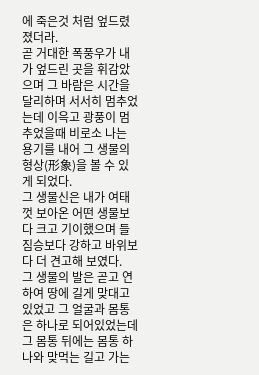에 죽은것 처럼 엎드렸졌더라.
곧 거대한 폭풍우가 내가 엎드린 곳을 휘감았으며 그 바람은 시간을 달리하며 서서히 멈추었는데 이윽고 광풍이 멈추었을때 비로소 나는 용기를 내어 그 생물의 형상(形象)을 볼 수 있게 되었다.
그 생물신은 내가 여태껏 보아온 어떤 생물보다 크고 기이했으며 들짐승보다 강하고 바위보다 더 견고해 보였다.
그 생물의 발은 곧고 연하여 땅에 길게 맞대고 있었고 그 얼굴과 몸통은 하나로 되어있었는데 그 몸통 뒤에는 몸통 하나와 맞먹는 길고 가는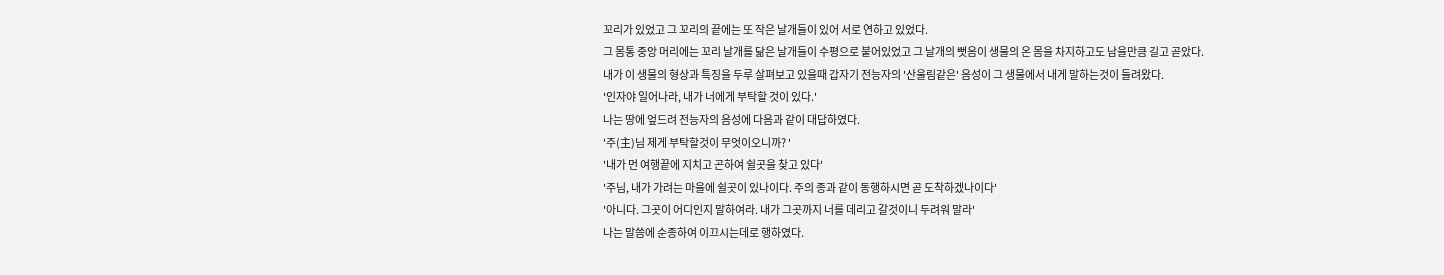꼬리가 있었고 그 꼬리의 끝에는 또 작은 날개들이 있어 서로 연하고 있었다.
그 몸통 중앙 머리에는 꼬리 날개를 닮은 날개들이 수평으로 붙어있었고 그 날개의 뻣음이 생물의 온 몸을 차지하고도 남을만큼 길고 곧았다.
내가 이 생물의 형상과 특징을 두루 살펴보고 있을때 갑자기 전능자의 '산울림같은' 음성이 그 생물에서 내게 말하는것이 들려왔다.
'인자야 일어나라, 내가 너에게 부탁할 것이 있다.'
나는 땅에 엎드려 전능자의 음성에 다음과 같이 대답하였다.
'주(主)님 제게 부탁할것이 무엇이오니까? '
'내가 먼 여행끝에 지치고 곤하여 쉴곳을 찾고 있다'
'주님, 내가 가려는 마을에 쉴곳이 있나이다. 주의 종과 같이 동행하시면 곧 도착하겠나이다'
'아니다. 그곳이 어디인지 말하여라. 내가 그곳까지 너를 데리고 갈것이니 두려워 말라'
나는 말씀에 순종하여 이끄시는데로 행하였다.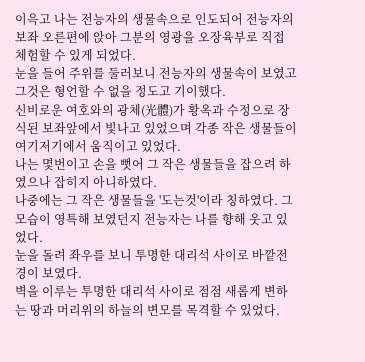이윽고 나는 전능자의 생물속으로 인도되어 전능자의 보좌 오른편에 앉아 그분의 영광을 오장육부로 직접 체험할 수 있게 되었다.
눈을 들어 주위를 둘러보니 전능자의 생물속이 보였고 그것은 형언할 수 없을 정도고 기이했다.
신비로운 여호와의 광체(光體)가 황옥과 수정으로 장식된 보좌앞에서 빛나고 있었으며 각종 작은 생물들이 여기저기에서 움직이고 있었다.
나는 몇번이고 손을 뻣어 그 작은 생물들을 잡으려 하였으나 잡히지 아니하였다.
나중에는 그 작은 생물들을 '도는것'이라 칭하였다. 그 모습이 영특해 보였던지 전능자는 나를 향해 웃고 있었다.
눈을 돌려 좌우를 보니 투명한 대리석 사이로 바깥전경이 보였다.
벽을 이루는 투명한 대리석 사이로 점점 새롭게 변하는 땅과 머리위의 하늘의 변모를 목격할 수 있었다.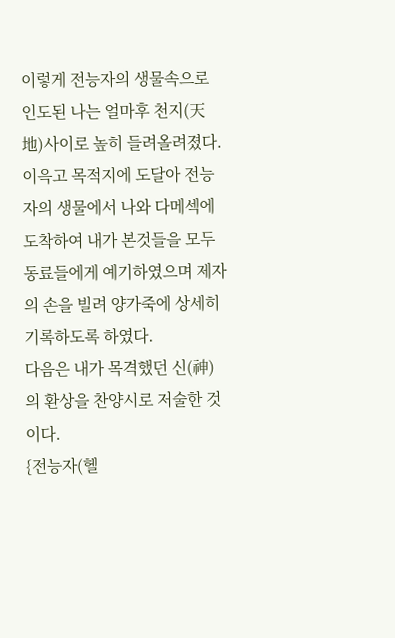이렇게 전능자의 생물속으로 인도된 나는 얼마후 천지(天地)사이로 높히 들려올려졌다.
이윽고 목적지에 도달아 전능자의 생물에서 나와 다메섹에 도착하여 내가 본것들을 모두 동료들에게 예기하였으며 제자의 손을 빌려 양가죽에 상세히 기록하도록 하였다.
다음은 내가 목격했던 신(神)의 환상을 찬양시로 저술한 것이다.
{전능자(헬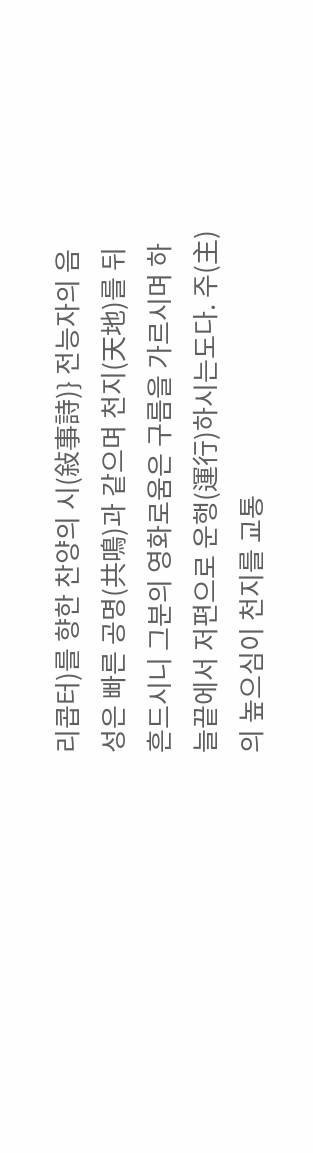리콥터)를 향한 찬양의 시(敍事詩)} 전능자의 음성은 빠른 공명(共鳴)과 같으며 천지(天地)를 뒤흔드시니 그분의 영화로움은 구름을 가르시며 하늘끝에서 저편으로 운행(運行)하시는도다. 주(主)의 높으심이 천지를 교통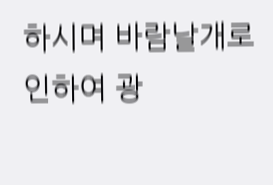하시며 바람날개로 인하여 광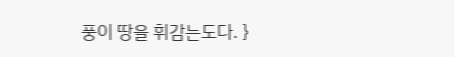풍이 땅을 휘감는도다. }